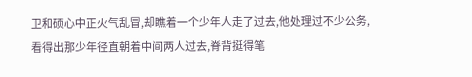卫和硕心中正火气乱冒,却瞧着一个少年人走了过去,他处理过不少公务,看得出那少年径直朝着中间两人过去,脊背挺得笔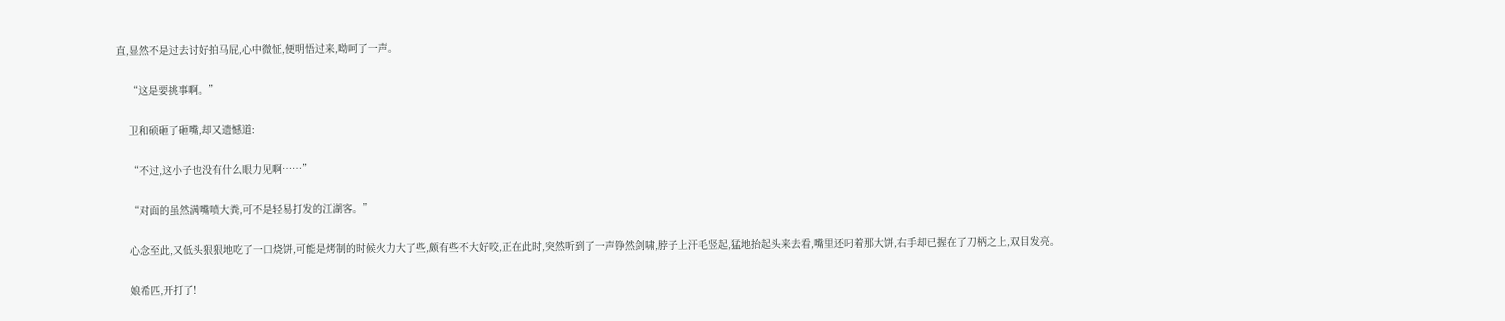直,显然不是过去讨好拍马屁,心中微怔,便明悟过来,呦呵了一声。

    “这是要挑事啊。”

    卫和硕砸了砸嘴,却又遗憾道:

    “不过,这小子也没有什么眼力见啊……”

    “对面的虽然满嘴喷大粪,可不是轻易打发的江湖客。”

    心念至此,又低头狠狠地吃了一口烧饼,可能是烤制的时候火力大了些,颇有些不大好咬,正在此时,突然听到了一声铮然剑啸,脖子上汗毛竖起,猛地抬起头来去看,嘴里还叼着那大饼,右手却已握在了刀柄之上,双目发亮。

    娘希匹,开打了!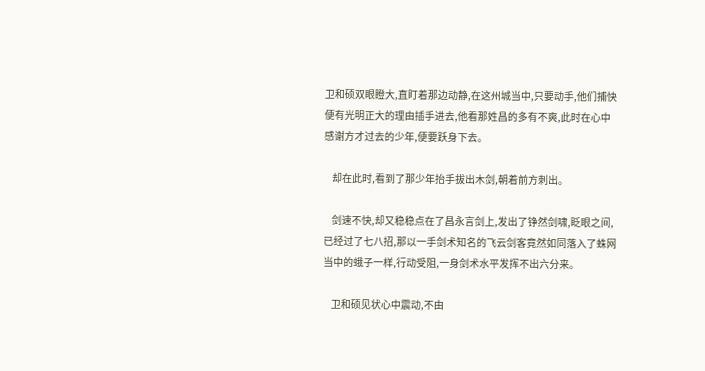卫和硕双眼瞪大,直盯着那边动静,在这州城当中,只要动手,他们捕快便有光明正大的理由插手进去,他看那姓昌的多有不爽,此时在心中感谢方才过去的少年,便要跃身下去。

    却在此时,看到了那少年抬手拔出木剑,朝着前方刺出。

    剑速不快,却又稳稳点在了昌永言剑上,发出了铮然剑啸,眨眼之间,已经过了七八招,那以一手剑术知名的飞云剑客竟然如同落入了蛛网当中的蛾子一样,行动受阻,一身剑术水平发挥不出六分来。

    卫和硕见状心中震动,不由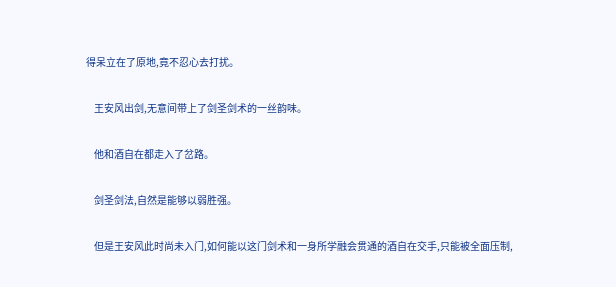得呆立在了原地,竟不忍心去打扰。

    王安风出剑,无意间带上了剑圣剑术的一丝韵味。

    他和酒自在都走入了岔路。

    剑圣剑法,自然是能够以弱胜强。

    但是王安风此时尚未入门,如何能以这门剑术和一身所学融会贯通的酒自在交手,只能被全面压制,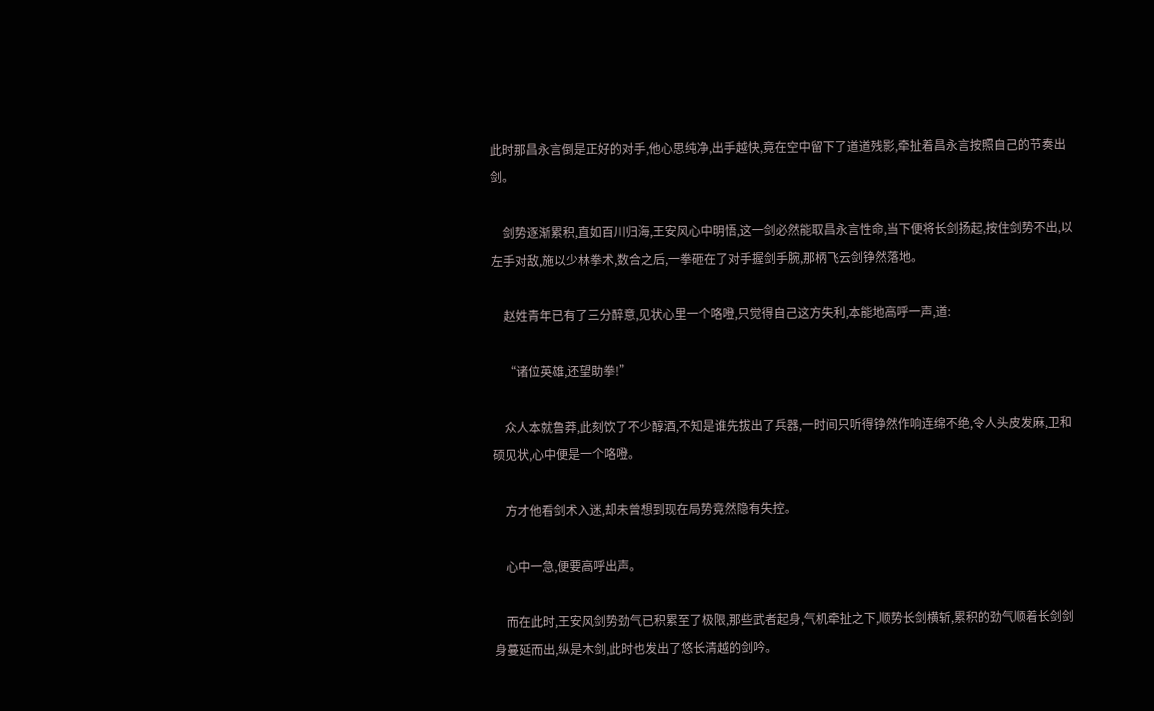此时那昌永言倒是正好的对手,他心思纯净,出手越快,竟在空中留下了道道残影,牵扯着昌永言按照自己的节奏出剑。

    剑势逐渐累积,直如百川归海,王安风心中明悟,这一剑必然能取昌永言性命,当下便将长剑扬起,按住剑势不出,以左手对敌,施以少林拳术,数合之后,一拳砸在了对手握剑手腕,那柄飞云剑铮然落地。

    赵姓青年已有了三分醉意,见状心里一个咯噔,只觉得自己这方失利,本能地高呼一声,道:

    “诸位英雄,还望助拳!”

    众人本就鲁莽,此刻饮了不少醇酒,不知是谁先拔出了兵器,一时间只听得铮然作响连绵不绝,令人头皮发麻,卫和硕见状,心中便是一个咯噔。

    方才他看剑术入迷,却未曾想到现在局势竟然隐有失控。

    心中一急,便要高呼出声。

    而在此时,王安风剑势劲气已积累至了极限,那些武者起身,气机牵扯之下,顺势长剑横斩,累积的劲气顺着长剑剑身蔓延而出,纵是木剑,此时也发出了悠长清越的剑吟。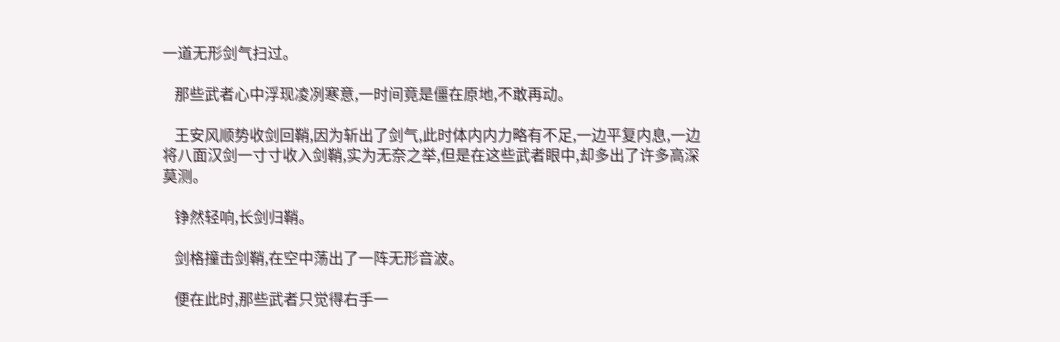一道无形剑气扫过。

    那些武者心中浮现凌冽寒意,一时间竟是僵在原地,不敢再动。

    王安风顺势收剑回鞘,因为斩出了剑气,此时体内内力略有不足,一边平复内息,一边将八面汉剑一寸寸收入剑鞘,实为无奈之举,但是在这些武者眼中,却多出了许多高深莫测。

    铮然轻响,长剑归鞘。

    剑格撞击剑鞘,在空中荡出了一阵无形音波。

    便在此时,那些武者只觉得右手一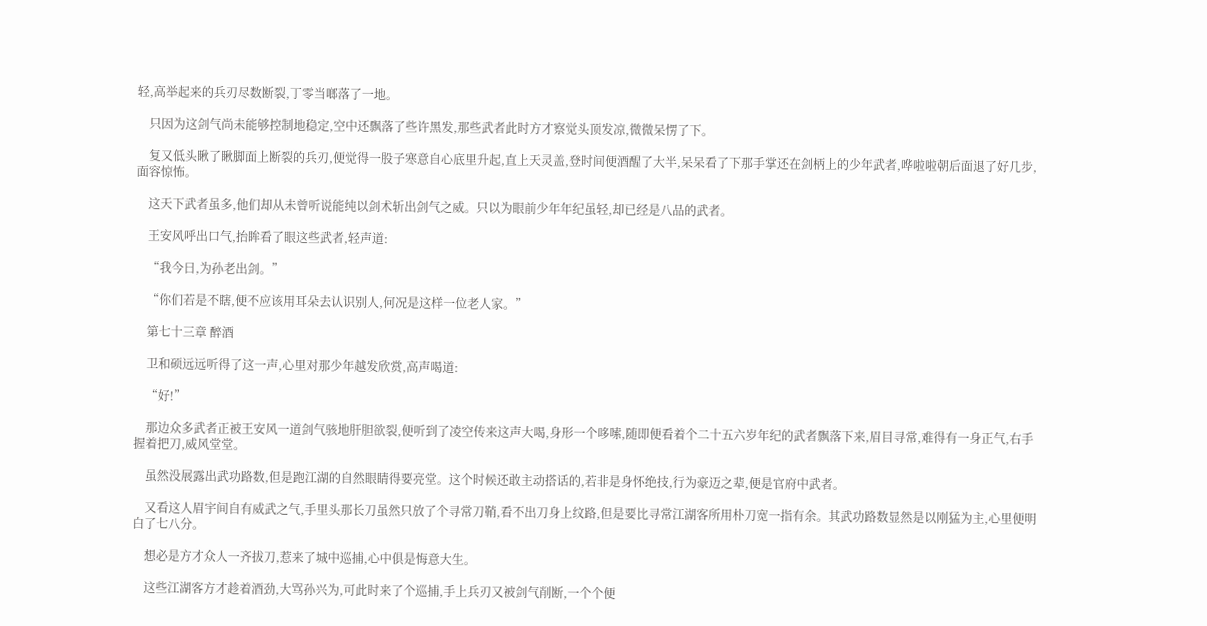轻,高举起来的兵刃尽数断裂,丁零当啷落了一地。

    只因为这剑气尚未能够控制地稳定,空中还飘落了些许黑发,那些武者此时方才察觉头顶发凉,微微呆愣了下。

    复又低头瞅了瞅脚面上断裂的兵刃,便觉得一股子寒意自心底里升起,直上天灵盖,登时间便酒醒了大半,呆呆看了下那手掌还在剑柄上的少年武者,哗啦啦朝后面退了好几步,面容惊怖。

    这天下武者虽多,他们却从未曾听说能纯以剑术斩出剑气之威。只以为眼前少年年纪虽轻,却已经是八品的武者。

    王安风呼出口气,抬眸看了眼这些武者,轻声道:

    “我今日,为孙老出剑。”

    “你们若是不瞎,便不应该用耳朵去认识别人,何况是这样一位老人家。”

    第七十三章 醉酒

    卫和硕远远听得了这一声,心里对那少年越发欣赏,高声喝道:

    “好!”

    那边众多武者正被王安风一道剑气骇地肝胆欲裂,便听到了凌空传来这声大喝,身形一个哆嗦,随即便看着个二十五六岁年纪的武者飘落下来,眉目寻常,难得有一身正气,右手握着把刀,威风堂堂。

    虽然没展露出武功路数,但是跑江湖的自然眼睛得要亮堂。这个时候还敢主动搭话的,若非是身怀绝技,行为豪迈之辈,便是官府中武者。

    又看这人眉宇间自有威武之气,手里头那长刀虽然只放了个寻常刀鞘,看不出刀身上纹路,但是要比寻常江湖客所用朴刀宽一指有余。其武功路数显然是以刚猛为主,心里便明白了七八分。

    想必是方才众人一齐拔刀,惹来了城中巡捕,心中俱是悔意大生。

    这些江湖客方才趁着酒劲,大骂孙兴为,可此时来了个巡捕,手上兵刃又被剑气削断,一个个便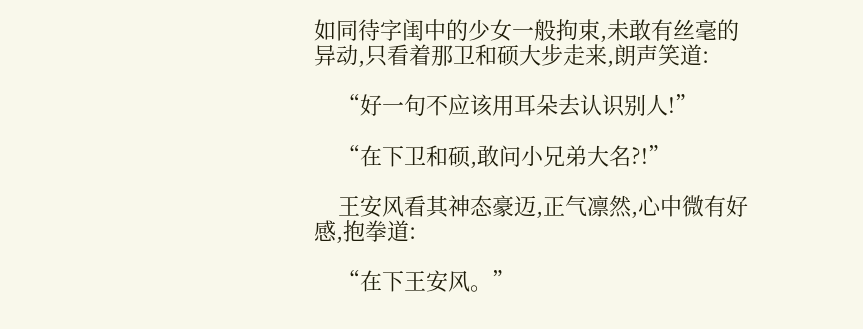如同待字闺中的少女一般拘束,未敢有丝毫的异动,只看着那卫和硕大步走来,朗声笑道:

    “好一句不应该用耳朵去认识别人!”

    “在下卫和硕,敢问小兄弟大名?!”

    王安风看其神态豪迈,正气凛然,心中微有好感,抱拳道:

    “在下王安风。”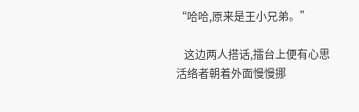“哈哈,原来是王小兄弟。”

    这边两人搭话,擂台上便有心思活络者朝着外面慢慢挪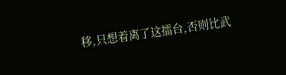移,只想着离了这擂台,否则比武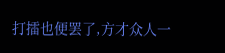打擂也便罢了,方才众人一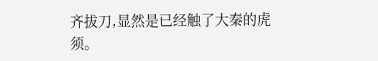齐拔刀,显然是已经触了大秦的虎须。